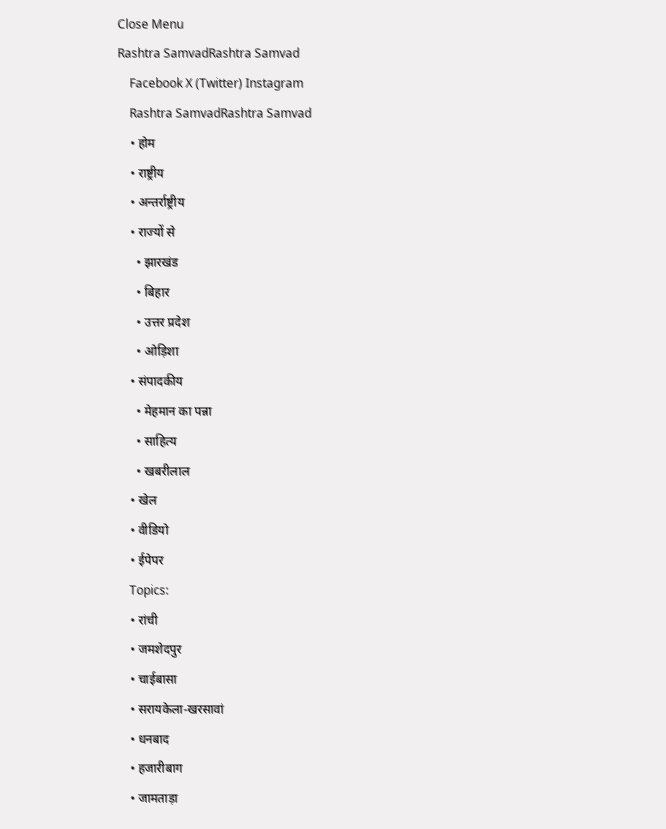Close Menu
Rashtra SamvadRashtra Samvad
    Facebook X (Twitter) Instagram
    Rashtra SamvadRashtra Samvad
    • होम
    • राष्ट्रीय
    • अन्तर्राष्ट्रीय
    • राज्यों से
      • झारखंड
      • बिहार
      • उत्तर प्रदेश
      • ओड़िशा
    • संपादकीय
      • मेहमान का पन्ना
      • साहित्य
      • खबरीलाल
    • खेल
    • वीडियो
    • ईपेपर
    Topics:
    • रांची
    • जमशेदपुर
    • चाईबासा
    • सरायकेला-खरसावां
    • धनबाद
    • हजारीबाग
    • जामताड़ा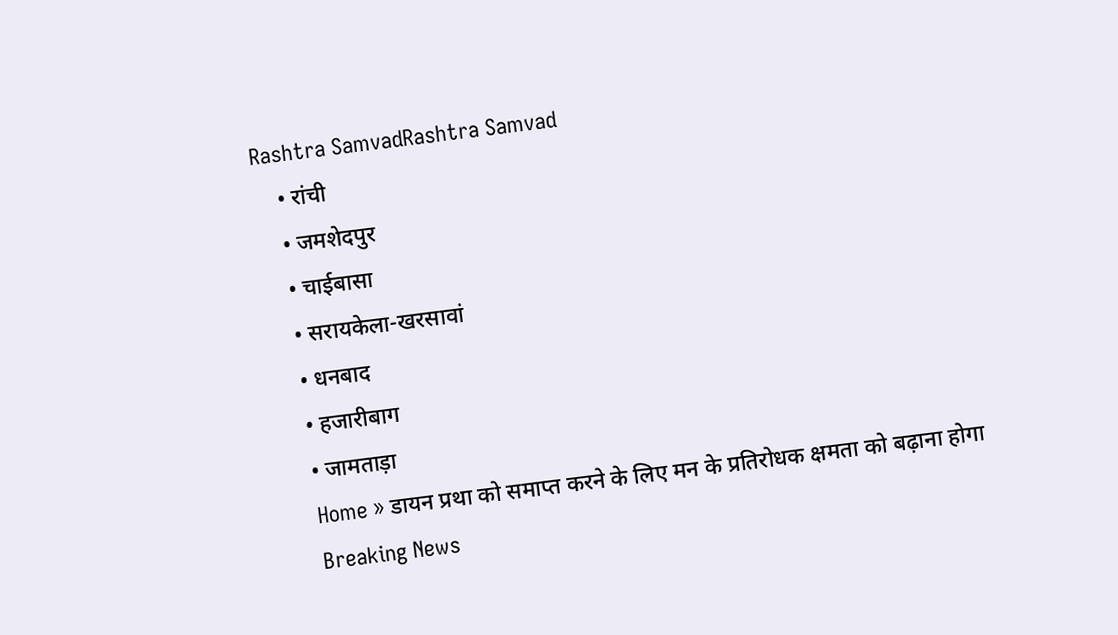Rashtra SamvadRashtra Samvad
    • रांची
    • जमशेदपुर
    • चाईबासा
    • सरायकेला-खरसावां
    • धनबाद
    • हजारीबाग
    • जामताड़ा
    Home » डायन प्रथा को समाप्त करने के लिए मन के प्रतिरोधक क्षमता को बढ़ाना होगा
    Breaking News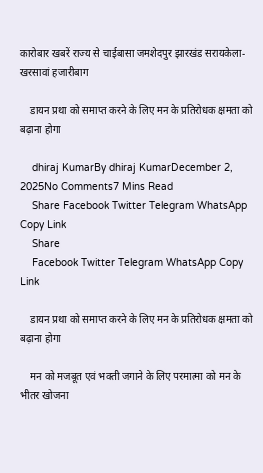कारोबार खबरें राज्य से चाईबासा जमशेदपुर झारखंड सरायकेला-खरसावां हजारीबाग

    डायन प्रथा को समाप्त करने के लिए मन के प्रतिरोधक क्षमता को बढ़ाना होगा

    dhiraj KumarBy dhiraj KumarDecember 2, 2025No Comments7 Mins Read
    Share Facebook Twitter Telegram WhatsApp Copy Link
    Share
    Facebook Twitter Telegram WhatsApp Copy Link

    डायन प्रथा को समाप्त करने के लिए मन के प्रतिरोधक क्षमता को बढ़ाना होगा

    मन को मजबूत एवं भक्ती जगाने के लिए परमात्मा को मन के भीतर खोजना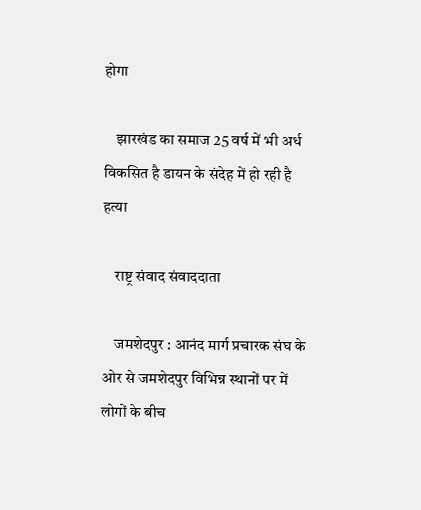होगा

    झारखंड का समाज 25 वर्ष में भी अर्ध विकसित है डायन के संदेह में हो रही है हत्या

    राष्ट्र संवाद संवाददाता

    जमशेदपुर : आनंद मार्ग प्रचारक संघ के ओर से जमशेदपुर विभिन्न स्थानों पर में लोगों के बीच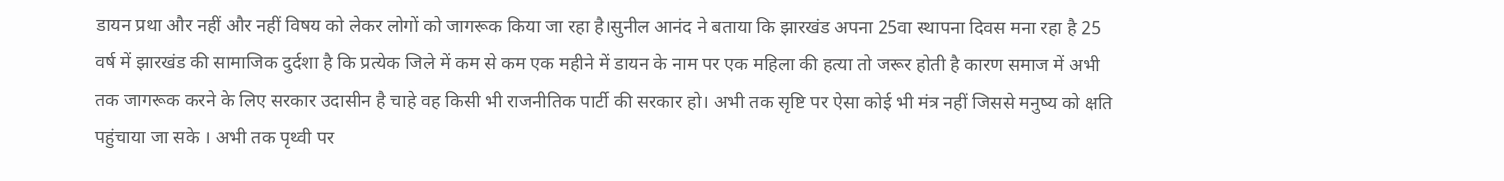डायन प्रथा और नहीं और नहीं विषय को लेकर लोगों को जागरूक किया जा रहा है।सुनील आनंद ने बताया कि झारखंड अपना 25वा स्थापना दिवस मना रहा है 25 वर्ष में झारखंड की सामाजिक दुर्दशा है कि प्रत्येक जिले में कम से कम एक महीने में डायन के नाम पर एक महिला की हत्या तो जरूर होती है कारण समाज में अभी तक जागरूक करने के लिए सरकार उदासीन है चाहे वह किसी भी राजनीतिक पार्टी की सरकार हो। अभी तक सृष्टि पर ऐसा कोई भी मंत्र नहीं जिससे मनुष्य को क्षति पहुंचाया जा सके । अभी तक पृथ्वी पर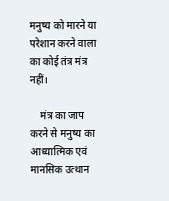मनुष्य को मारने या परेशान करने वाला का कोई तंत्र मंत्र नहीं।

    मंत्र का जाप करने से मनुष्य का आध्यात्मिक एवं मानसिक उत्थान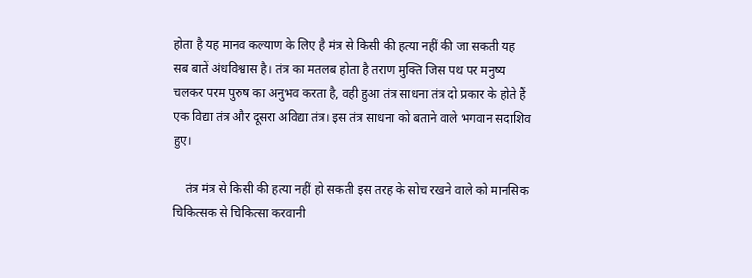होता है यह मानव कल्याण के लिए है मंत्र से किसी की हत्या नहीं की जा सकती यह सब बातें अंधविश्वास है। तंत्र का मतलब होता है तराण मुक्ति जिस पथ पर मनुष्य चलकर परम पुरुष का अनुभव करता है, वही हुआ तंत्र साधना तंत्र दो प्रकार के होते हैं एक विद्या तंत्र और दूसरा अविद्या तंत्र। इस तंत्र साधना को बताने वाले भगवान सदाशिव हुए।

    तंत्र मंत्र से किसी की हत्या नहीं हो सकती इस तरह के सोच रखने वाले को मानसिक चिकित्सक से चिकित्सा करवानी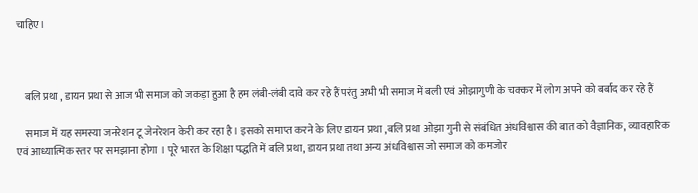चाहिए।



    बलि प्रथा , डायन प्रथा से आज भी समाज को जकड़ा हुआ है हम लंबी-लंबी दावे कर रहे हैं परंतु अभी भी समाज में बली एवं ओझागुणी के चक्कर में लोग अपने को बर्बाद कर रहे हैं

    समाज में यह समस्या जनरेशन टू जेनरेशन केरी कर रहा है। इसको समाप्त करने के लिए डायन प्रथा ,बलि प्रथा ओझा गुनी से संबंधित अंधविश्वास की बात को वैज्ञानिक, व्यावहारिक एवं आध्यात्मिक स्तर पर समझाना होगा । पूरे भारत के शिक्षा पद्धति में बलि प्रथा, डायन प्रथा तथा अन्य अंधविश्वास जो समाज को कमजोर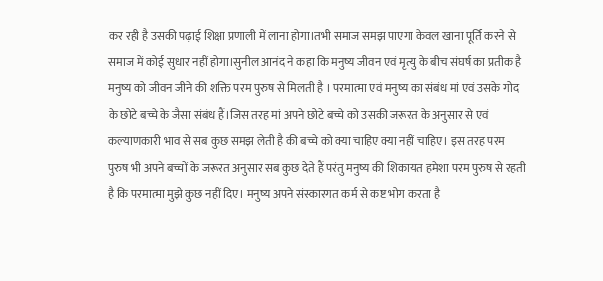कर रही है उसकी पढ़ाई शिक्षा प्रणाली में लाना होगा।तभी समाज समझ पाएगा केवल खाना पूर्ति करने से समाज में कोई सुधार नहीं होगा।सुनील आनंद ने कहा कि मनुष्य जीवन एवं मृत्यु के बीच संघर्ष का प्रतीक है मनुष्य को जीवन जीने की शक्ति परम पुरुष से मिलती है । परमात्मा एवं मनुष्य का संबंध मां एवं उसके गोद के छोटे बच्चे के जैसा संबंध हैं।जिस तरह मां अपने छोटे बच्चे को उसकी जरूरत के अनुसार से एवं कल्याणकारी भाव से सब कुछ समझ लेती है की बच्चे को क्या चाहिए क्या नहीं चाहिए। इस तरह परम पुरुष भी अपने बच्चों के जरूरत अनुसार सब कुछ देते हैं परंतु मनुष्य की शिकायत हमेशा परम पुरुष से रहती है कि परमात्मा मुझे कुछ नहीं दिए। मनुष्य अपने संस्कारगत कर्म से कष्ट भोग करता है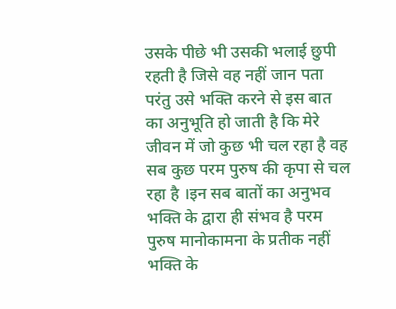उसके पीछे भी उसकी भलाई छुपी रहती है जिसे वह नहीं जान पता परंतु उसे भक्ति करने से इस बात का अनुभूति हो जाती है कि मेरे जीवन में जो कुछ भी चल रहा है वह सब कुछ परम पुरुष की कृपा से चल रहा है ।इन सब बातों का अनुभव भक्ति के द्वारा ही संभव है परम पुरुष मानोकामना के प्रतीक नहीं भक्ति के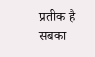प्रतीक है सबका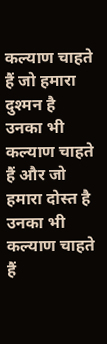कल्याण चाहते हैं जो हमारा दुश्मन है उनका भी कल्याण चाहते हैं और जो हमारा दोस्त है उनका भी कल्याण चाहते हैं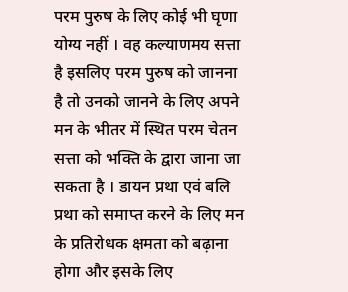परम पुरुष के लिए कोई भी घृणा योग्य नहीं । वह कल्याणमय सत्ता है इसलिए परम पुरुष को जानना है तो उनको जानने के लिए अपने मन के भीतर में स्थित परम चेतन सत्ता को भक्ति के द्वारा जाना जा सकता है । डायन प्रथा एवं बलि प्रथा को समाप्त करने के लिए मन के प्रतिरोधक क्षमता को बढ़ाना होगा और इसके लिए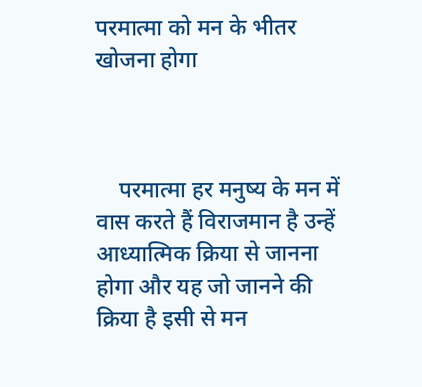परमात्मा को मन के भीतर खोजना होगा



    परमात्मा हर मनुष्य के मन में वास करते हैं विराजमान है उन्हें आध्यात्मिक क्रिया से जानना होगा और यह जो जानने की क्रिया है इसी से मन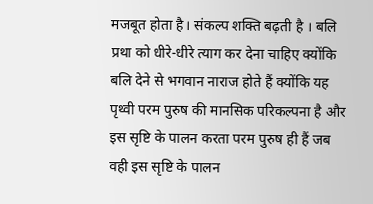मजबूत होता है। संकल्प शक्ति बढ़ती है । बलि प्रथा को धीरे-धीरे त्याग कर देना चाहिए क्योंकि बलि देने से भगवान नाराज होते हैं क्योंकि यह पृथ्वी परम पुरुष की मानसिक परिकल्पना है और इस सृष्टि के पालन करता परम पुरुष ही हैं जब वही इस सृष्टि के पालन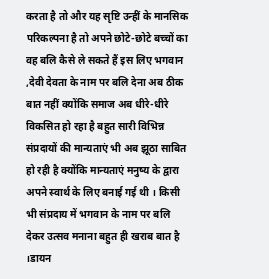करता है तो और यह सृष्टि उन्हीं के मानसिक परिकल्पना है तो अपने छोटे-छोटे बच्चों का वह बलि कैसे ले सकते हैं इस लिए भगवान ,देवी देवता के नाम पर बलि देना अब ठीक बात नहीं क्योंकि समाज अब धीरे-धीरे विकसित हो रहा है बहुत सारी विभिन्न संप्रदायों की मान्यताएं भी अब झूठा साबित हो रही है क्योंकि मान्यताएं मनुष्य के द्वारा अपने स्वार्थ के लिए बनाई गई थी । किसी भी संप्रदाय में भगवान के नाम पर बलि देकर उत्सव मनाना बहुत ही खराब बात है ।डायन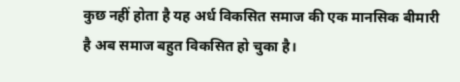कुछ नहीं होता है यह अर्ध विकसित समाज की एक मानसिक बीमारी है अब समाज बहुत विकसित हो चुका है।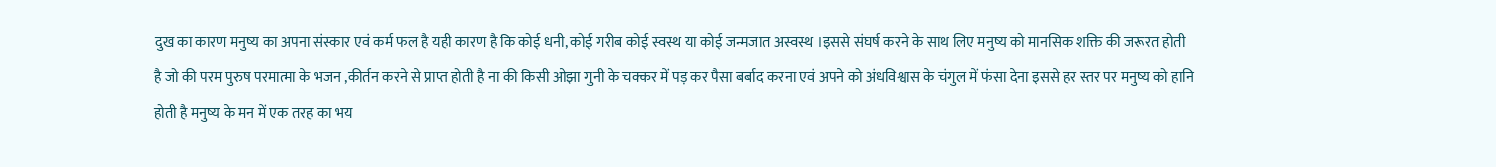दुख का कारण मनुष्य का अपना संस्कार एवं कर्म फल है यही कारण है कि कोई धनी, कोई गरीब कोई स्वस्थ या कोई जन्मजात अस्वस्थ ।इससे संघर्ष करने के साथ लिए मनुष्य को मानसिक शक्ति की जरूरत होती है जो की परम पुरुष परमात्मा के भजन ,कीर्तन करने से प्राप्त होती है ना की किसी ओझा गुनी के चक्कर में पड़ कर पैसा बर्बाद करना एवं अपने को अंधविश्वास के चंगुल में फंसा देना इससे हर स्तर पर मनुष्य को हानि होती है मनुष्य के मन में एक तरह का भय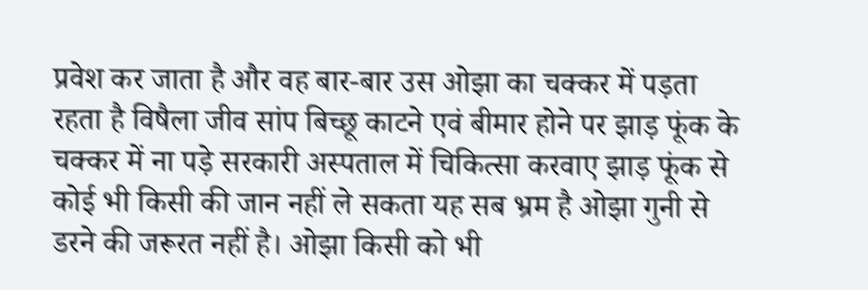प्रवेश कर जाता है और वह बार-बार उस ओझा का चक्कर में पड़ता रहता है विषैला जीव सांप बिच्छू काटने एवं बीमार होने पर झाड़ फूंक के चक्कर में ना पड़े सरकारी अस्पताल में चिकित्सा करवाए झाड़ फूंक से कोई भी किसी की जान नहीं ले सकता यह सब भ्रम है ओझा गुनी से डरने की जरूरत नहीं है। ओझा किसी को भी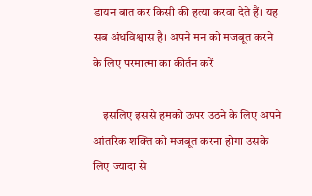डायन बात कर किसी की हत्या करवा देते हैं। यह सब अंधविश्वास है। अपने मन को मजबूत करने के लिए परमात्मा का कीर्तन करें

    इसलिए इससे हमको ऊपर उठने के लिए अपने आंतरिक शक्ति को मजबूत करना होगा उसके लिए ज्यादा से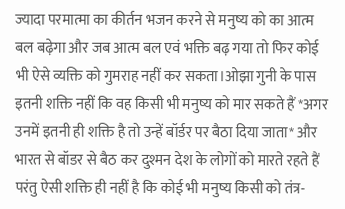ज्यादा परमात्मा का कीर्तन भजन करने से मनुष्य को का आत्म बल बढ़ेगा और जब आत्म बल एवं भक्ति बढ़ गया तो फिर कोई भी ऐसे व्यक्ति को गुमराह नहीं कर सकता।ओझा गुनी के पास इतनी शक्ति नहीं कि वह किसी भी मनुष्य को मार सकते हैं *अगर उनमें इतनी ही शक्ति है तो उन्हें बॉर्डर पर बैठा दिया जाता* और भारत से बॉडर से बैठ कर दुश्मन देश के लोगों को मारते रहते हैं परंतु ऐसी शक्ति ही नहीं है कि कोई भी मनुष्य किसी को तंत्र-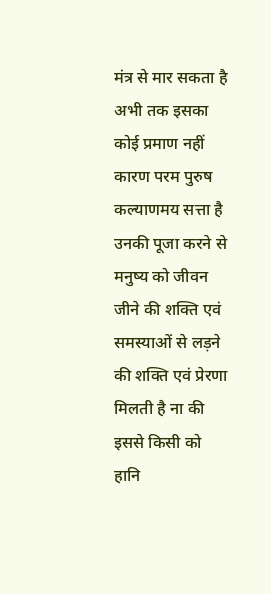मंत्र से मार सकता है अभी तक इसका कोई प्रमाण नहीं कारण परम पुरुष कल्याणमय सत्ता है उनकी पूजा करने से मनुष्य को जीवन जीने की शक्ति एवं समस्याओं से लड़ने की शक्ति एवं प्रेरणा मिलती है ना की इससे किसी को हानि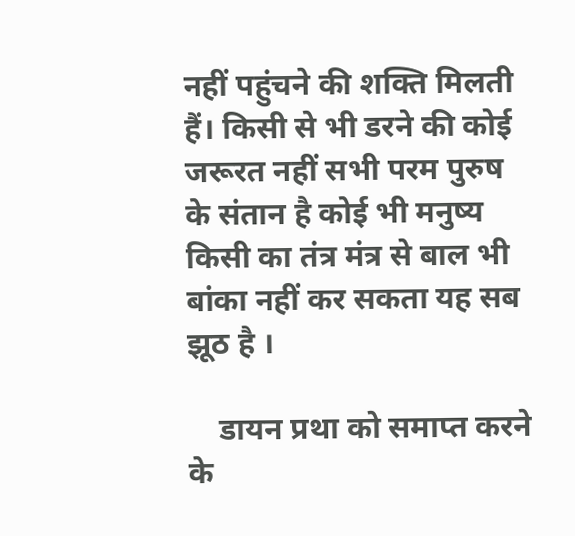नहीं पहुंचने की शक्ति मिलती हैं। किसी से भी डरने की कोई जरूरत नहीं सभी परम पुरुष के संतान है कोई भी मनुष्य किसी का तंत्र मंत्र से बाल भी बांका नहीं कर सकता यह सब झूठ है ।

    डायन प्रथा को समाप्त करने के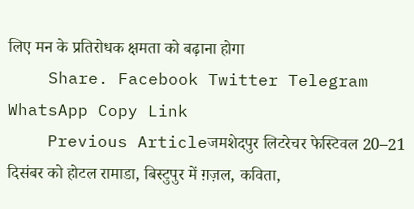लिए मन के प्रतिरोधक क्षमता को बढ़ाना होगा
    Share. Facebook Twitter Telegram WhatsApp Copy Link
    Previous Articleजमशेदपुर लिटरेचर फेस्टिवल 20–21 दिसंबर को होटल रामाडा, बिस्टुपुर में ग़ज़ल, कविता,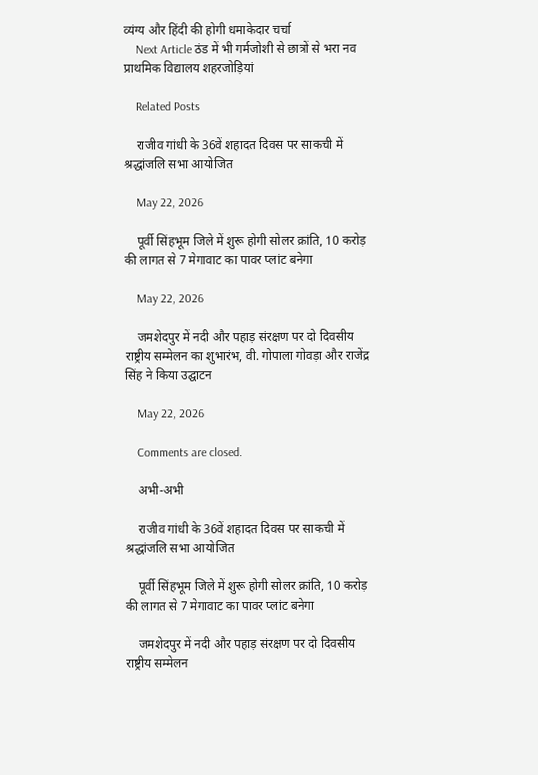व्यंग्य और हिंदी की होगी धमाकेदार चर्चा
    Next Article ठंड में भी गर्मजोशी से छात्रों से भरा नव प्राथमिक विद्यालय शहरजोड़ियां

    Related Posts

    राजीव गांधी के 36वें शहादत दिवस पर साकची में श्रद्धांजलि सभा आयोजित

    May 22, 2026

    पूर्वी सिंहभूम जिले में शुरू होगी सोलर क्रांति, 10 करोड़ की लागत से 7 मेगावाट का पावर प्लांट बनेगा

    May 22, 2026

    जमशेदपुर में नदी और पहाड़ संरक्षण पर दो दिवसीय राष्ट्रीय सम्मेलन का शुभारंभ, वी. गोपाला गोवड़ा और राजेंद्र सिंह ने किया उद्घाटन

    May 22, 2026

    Comments are closed.

    अभी-अभी

    राजीव गांधी के 36वें शहादत दिवस पर साकची में श्रद्धांजलि सभा आयोजित

    पूर्वी सिंहभूम जिले में शुरू होगी सोलर क्रांति, 10 करोड़ की लागत से 7 मेगावाट का पावर प्लांट बनेगा

    जमशेदपुर में नदी और पहाड़ संरक्षण पर दो दिवसीय राष्ट्रीय सम्मेलन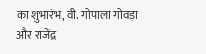का शुभारंभ, वी. गोपाला गोवड़ा और राजेंद्र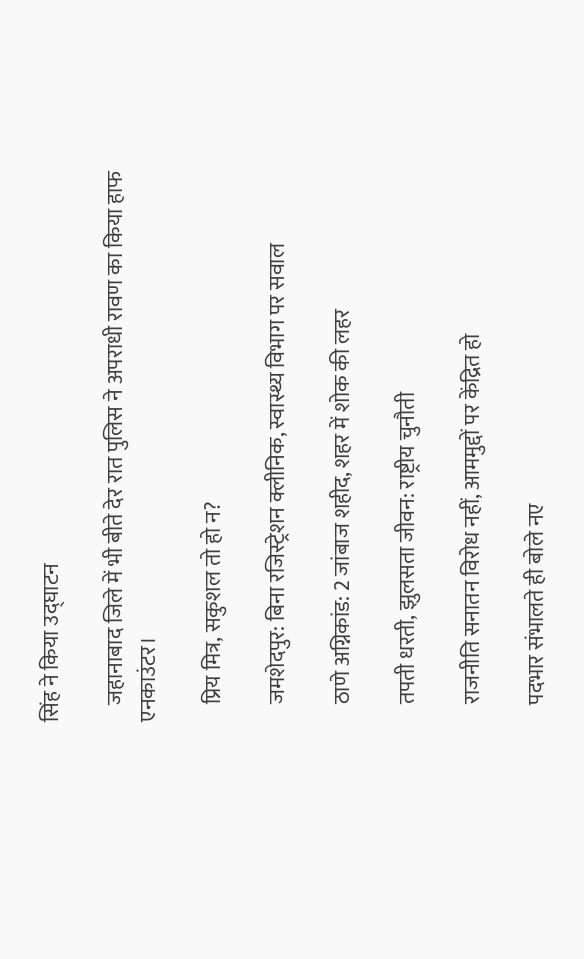सिंह ने किया उद्घाटन

    जहानाबाद जिले में भी बीते देर रात पुलिस ने अपराधी रावण का किया हाफ एनकाउंटर।

    प्रिय मित्र, सकुशल तो हो न?

    जमशेदपुर: बिना रजिस्ट्रेशन क्लीनिक, स्वास्थ्य विभाग पर सवाल

    ठाणे अग्निकांड: 2 जांबाज शहीद, शहर में शोक की लहर

    तपती धरती, झुलसता जीवन: राष्ट्रीय चुनौती

    राजनीति सनातन विरोध नहीं, आममुद्दों पर केंद्रित हो

    पदभार संभालते ही बोले नए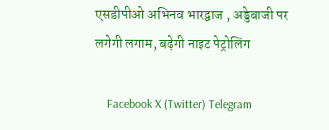एसडीपीओ अभिनव भारद्वाज , अड्डेबाजी पर लगेगी लगाम, बढ़ेगी नाइट पेट्रोलिंग

    Facebook X (Twitter) Telegram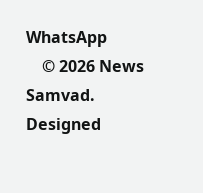WhatsApp
    © 2026 News Samvad. Designed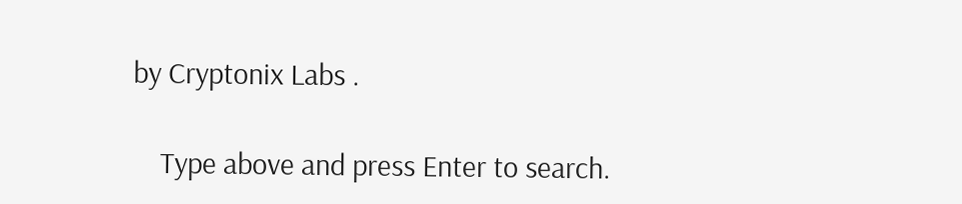by Cryptonix Labs .

    Type above and press Enter to search.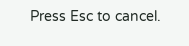Press Esc to cancel.